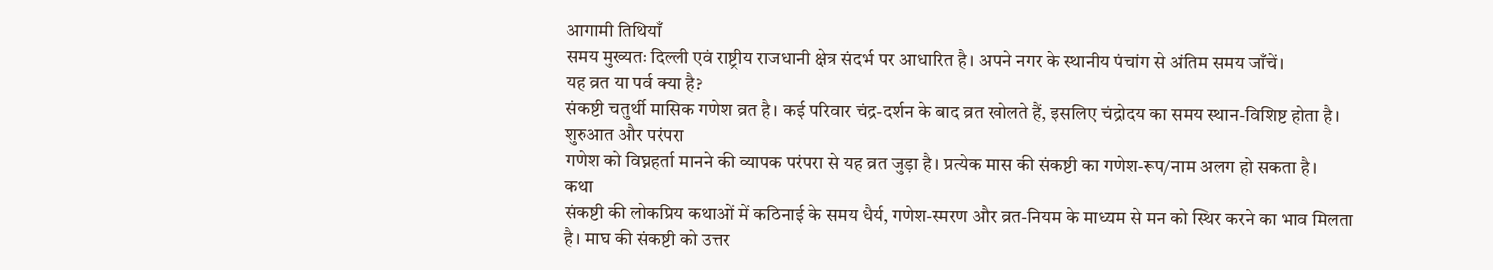आगामी तिथियाँ
समय मुख्यतः दिल्ली एवं राष्ट्रीय राजधानी क्षेत्र संदर्भ पर आधारित है। अपने नगर के स्थानीय पंचांग से अंतिम समय जाँचें।
यह व्रत या पर्व क्या है?
संकष्टी चतुर्थी मासिक गणेश व्रत है। कई परिवार चंद्र-दर्शन के बाद व्रत खोलते हैं, इसलिए चंद्रोदय का समय स्थान-विशिष्ट होता है।
शुरुआत और परंपरा
गणेश को विघ्नहर्ता मानने की व्यापक परंपरा से यह व्रत जुड़ा है। प्रत्येक मास की संकष्टी का गणेश-रूप/नाम अलग हो सकता है।
कथा
संकष्टी की लोकप्रिय कथाओं में कठिनाई के समय धैर्य, गणेश-स्मरण और व्रत-नियम के माध्यम से मन को स्थिर करने का भाव मिलता है। माघ की संकष्टी को उत्तर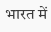भारत में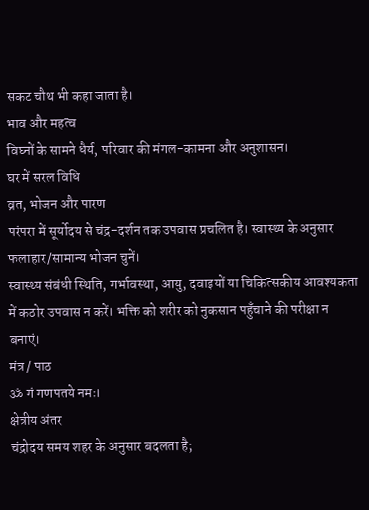सकट चौथ भी कहा जाता है।
भाव और महत्व
विघ्नों के सामने धैर्य, परिवार की मंगल-कामना और अनुशासन।
घर में सरल विधि
व्रत, भोजन और पारण
परंपरा में सूर्योदय से चंद्र-दर्शन तक उपवास प्रचलित है। स्वास्थ्य के अनुसार फलाहार/सामान्य भोजन चुनें।
स्वास्थ्य संबंधी स्थिति, गर्भावस्था, आयु, दवाइयों या चिकित्सकीय आवश्यकता में कठोर उपवास न करें। भक्ति को शरीर को नुकसान पहुँचाने की परीक्षा न बनाएं।
मंत्र / पाठ
ॐ गं गणपतये नमः।
क्षेत्रीय अंतर
चंद्रोदय समय शहर के अनुसार बदलता है;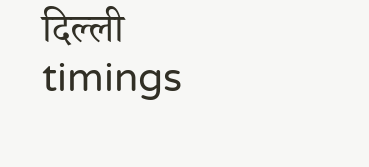दिल्ली timings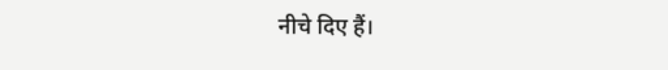नीचे दिए हैं।